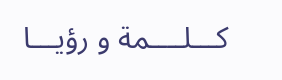كـــلــــمة و رؤيـــا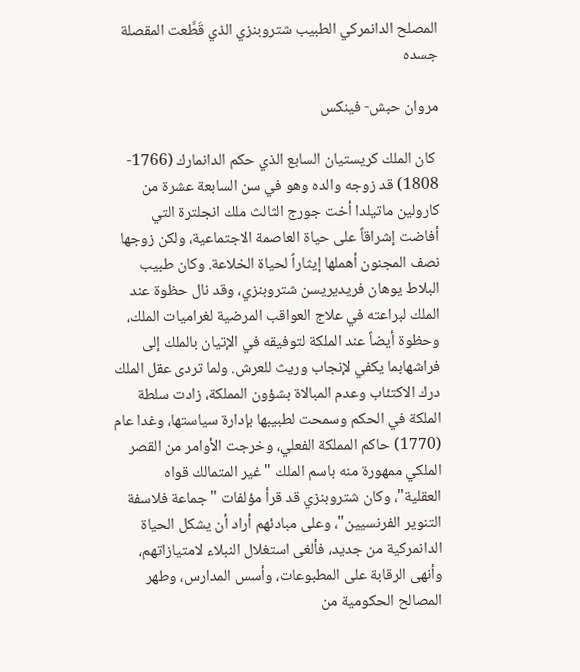المصلح الدانمركي الطبيب شتروبنزي الذي قَطَّعت المقصلة جسده

مروان حبش- فينكس

 كان الملك كريستيان السابع الذي حكم الدانمارك (1766- 1808) قد زوجه والده وهو في سن السابعة عشرة من كارولين ماتيلدا أخت جورج الثالث ملك انجلترة التي أفاضت إشراقاً على حياة العاصمة الاجتماعية، ولكن زوجها نصف المجنون أهملها إيثاراً لحياة الخلاعة. وكان طبيب البلاط يوهان فريديريسن شتروبنزي، وقد نال حظوة عند الملك لبراعته في علاج العواقب المرضية لغراميات الملك، وحظوة أيضاً عند الملكة لتوفيقه في الإتيان بالملك إلى فراشهابما يكفي لإنجاب وريث للعرش. ولما تردى عقل الملك درك الاكتئاب وعدم المبالاة بشؤون المملكة، زادت سلطة الملكة في الحكم وسمحت لطبيبها بإدارة سياستها، وغدا عام (1770) حاكم المملكة الفعلي، وخرجت الأوامر من القصر الملكي ممهورة منه باسم الملك "غير المتمالك قواه العقلية"، وكان شتروبنزي قد قرأ مؤلفات "جماعة فلاسفة التنوير الفرنسيين"، وعلى مبادئهم أراد أن يشكل الحياة الدانمركية من جديد، فألغى استغلال النبلاء لامتيازاتهم، وأنهى الرقابة على المطبوعات، وأسس المدارس، وطهر المصالح الحكومية من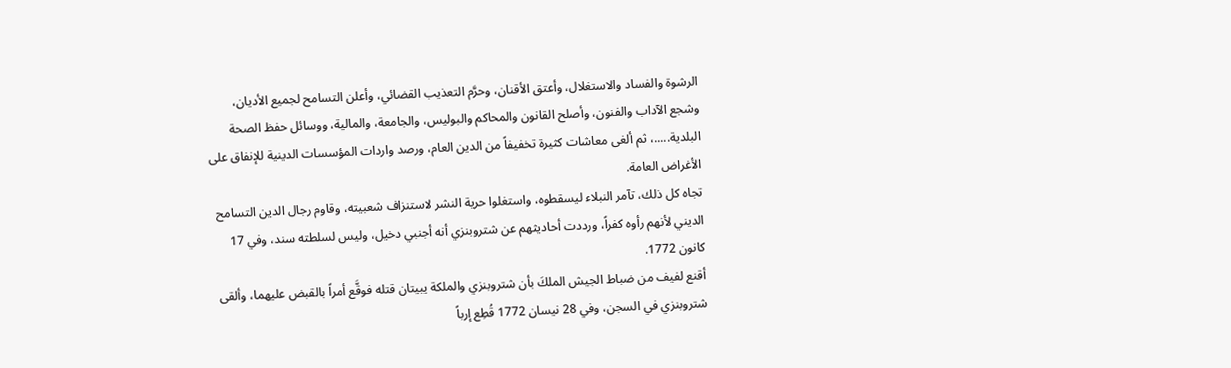الرشوة والفساد والاستغلال، وأعتق الأقنان، وحرَّم التعذيب القضائي، وأعلن التسامح لجميع الأديان، وشجع الآداب والفنون، وأصلح القانون والمحاكم والبوليس، والجامعة، والمالية، ووسائل حفظ الصحة البلدية.....، ثم ألغى معاشات كثيرة تخفيفاً من الدين العام، ورصد واردات المؤسسات الدينية للإنفاق على الأغراض العامة.
تجاه كل ذلك، تآمر النبلاء ليسقطوه، واستغلوا حرية النشر لاستنزاف شعبيته، وقاوم رجال الدين التسامح الديني لأنهم رأوه كفراً، ورددت أحاديثهم عن شتروبنزي أنه أجنبي دخيل، وليس لسلطته سند، وفي 17 كانون 1772.
أقنع لفيف من ضباط الجيش الملكَ بأن شتروبنزي والملكة يبيتان قتله فوقَّع أمراً بالقبض عليهما، وألقى شتروبنزي في السجن، وفي 28 نيسان 1772 قُطِع إرباً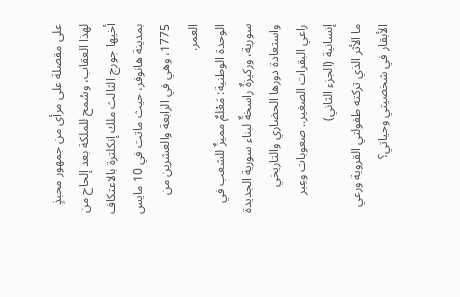على مقصلة على مرأى من جمهور محبذٍ لهذا العقاب، وسُمح للملكة بعد إلحاح من أخيها جورج الثالث ملك إنكلترة بالاعتكاف بمدينة هانوفر، حيث ماتت في 10 مايس 1775، وهي في الرابعة والعشرين من العمر.
الوحدة الوطنية: مَعْلمٌ مميزٌ للشعب في سورية، وركيزةٌ راسخةٌ لبناء سورية الجديدة واستعادة دورها الحضاري والتاريخي
راعي البقرات الصغير.. صعوبات وعِبر إنسانية (الجزء الثاني)
ما الأثر الذي تركته طفولتي القروية ورعي الأبقار في شخصيتي وحياتي؟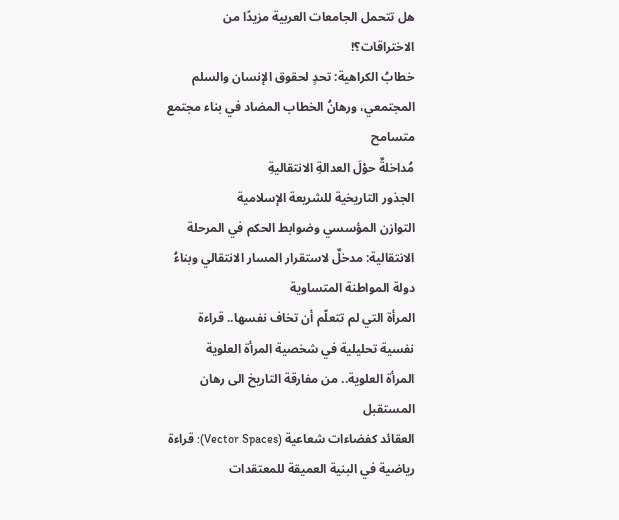هل تتحمل الجامعات العربية مزيدًا من الاختراقات؟!
خطابُ الكراهية: تحدٍ لحقوق الإنسان والسلم المجتمعي، ورهانُ الخطاب المضاد في بناء مجتمع متسامح
مُداخلةٌ حوْلَ العدالةِ الانتقاليةِ
الجذور التاريخية للشريعة الإسلامية
التوازن المؤسسي وضوابط الحكم في المرحلة الانتقالية: مدخلٌ لاستقرار المسار الانتقالي وبناءُ دولة المواطنة المتساوية
المرأة التي لم تتعلّم أن تخاف نفسها.. قراءة نفسية تحليلية في شخصية المرأة العلوية
المرأة العلوية.. من مفارقة التاريخ الى رهان المستقبل
العقائد كفضاءات شعاعية (Vector Spaces): قراءة رياضية في البنية العميقة للمعتقدات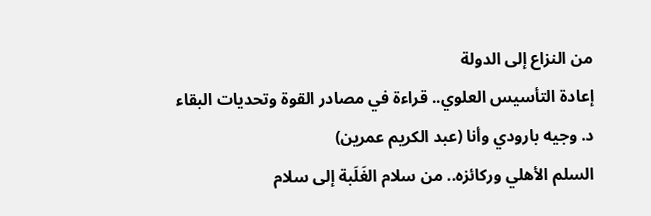من النزاع إلى الدولة
إعادة التأسيس العلوي.. قراءة في مصادر القوة وتحديات البقاء
د. وجيه بارودي وأنا (عبد الكريم عمرين)
السلم الأهلي وركائزه.. من سلام الغَلَبة إلى سلام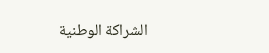الشراكة الوطنية